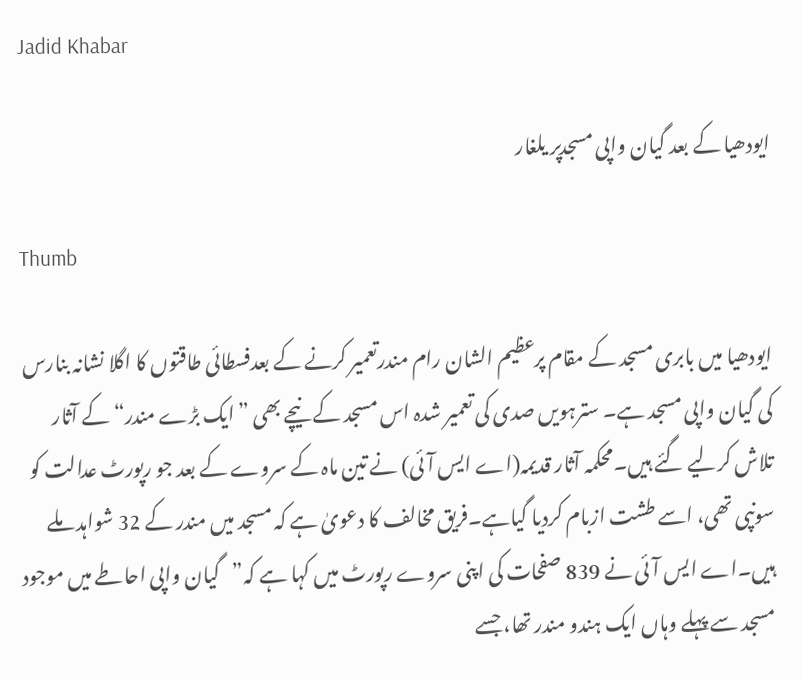Jadid Khabar

ایودھیا کے بعد گیان واپی مسجدپر یلغار

Thumb

ایودھیا میں بابری مسجد کے مقام پرعظیم الشان رام مندرتعمیر کرنے کے بعدفسطائی طاقتوں کا اگلا نشانہ بنارس کی گیان واپی مسجد ہے۔ سترہویں صدی کی تعمیر شدہ اس مسجد کے نیچے بھی ”ایک بڑے مندر“ کے آثار تلاش کرلیے گئے ہیں۔محکمہ آثار قدیمہ(اے ایس آئی) نے تین ماہ کے سروے کے بعد جو رپورٹ عدالت کو سونپی تھی، اسے طشت ازبام کردیا گیاہے۔فریق مخالف کا دعویٰ ہے کہ مسجد میں مندر کے 32 شواہد ملے ہیں۔اے ایس آئی نے 839 صفحات کی اپنی سروے رپورٹ میں کہا ہے کہ”گیان واپی احاطے میں موجود مسجد سے پہلے وہاں ایک ہندو مندر تھا، جسے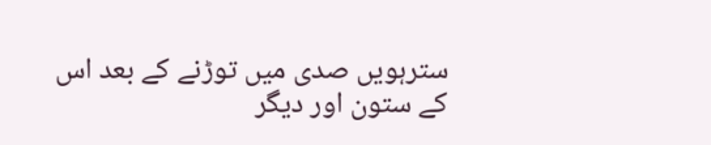سترہویں صدی میں توڑنے کے بعد اس کے ستون اور دیگر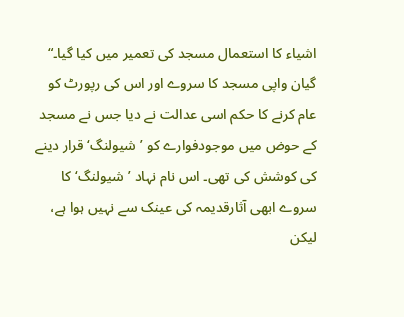اشیاء کا استعمال مسجد کی تعمیر میں کیا گیا۔“ گیان واپی مسجد کا سروے اور اس کی رپورٹ کو عام کرنے کا حکم اسی عدالت نے دیا جس نے مسجد کے حوض میں موجودفوارے کو ’شیولنگ‘ قرار دینے کی کوشش کی تھی۔ اس نام نہاد ’شیولنگ‘ کا سروے ابھی آثارقدیمہ کی عینک سے نہیں ہوا ہے، لیکن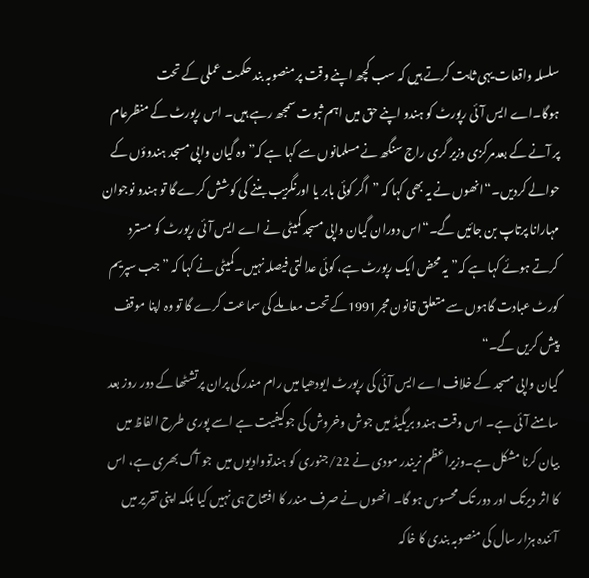سلسلہ واقعات یہی ثابت کرتے ہیں کہ سب کچھ اپنے وقت پر منصوبہ بند حکمت عملی کے تحت ہوگا۔اے ایس آئی رپورٹ کو ہندو اپنے حق میں اہم ثبوت سمجھ رہے ہیں۔ اس رپورٹ کے منظرعام پر آنے کے بعدمرکزی وزیر گری راج سنگھ نے مسلمانوں سے کہا ہے کہ”وہ گیان واپی مسجد ہندوؤں کے حوالے کردیں۔“انھوں نے یہ بھی کہا کہ ”اگر کوئی بابر یا اورنگزیب بننے کی کوشش کرے گا تو ہندو نوجوان مہارانا پرتاپ بن جائیں گے۔“اس دوران گیان واپی مسجد کمیٹی نے اے ایس آئی رپورٹ کو مسترد کرتے ہوئے کہا ہے کہ”یہ محض ایک رپورٹ ہے، کوئی عدالتی فیصلہ نہیں۔کمیٹی نے کہا کہ ”جب سپریم کورٹ عبادت گاہوں سے متعلق قانون مجر1991کے تحت معاملے کی سماعت کرے گا تو وہ اپنا موقف پیش کریں گے۔“
گیان واپی مسجد کے خلاف اے ایس آئی کی رپورٹ ایودھیا میں رام مندر کی پران پرتشٹھا کے دور روز بعد سامنے آئی ہے۔ اس وقت ہندو بریگیڈ میں جوش وخروش کی جوکیفیت ہے اسے پوری طرح الفاظ میں بیان کرنا مشکل ہے۔وزیراعظم نریندر مودی نے 22/جنوری کو ہندتووادیوں میں  جو آگ بھری ہے، اس کا اثر دیرتک اور دور تک محسوس ہو گا۔ انھوں نے صرف مندر کا افتتاح ہی نہیں کیا بلکہ اپنی تقریر میں آئندہ ہزار سال کی منصوبہ بندی کا خاکہ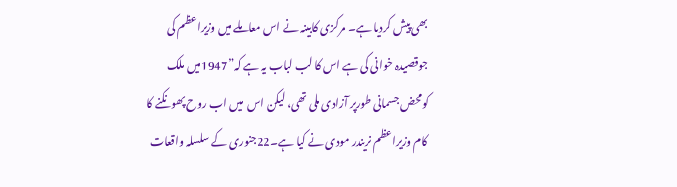بھی پیش کردیا ہے۔ مرکزی کابینہ نے اس معاملے میں وزیراعظم کی جوقصیدہ خوانی کی ہے اس کا لب لباب یہ ہے کہ”1947میں ملک کومحض جسمانی طورپر آزادی ملی تھی، لیکن اس  میں اب روح پھونکنے کا کام وزیراعظم نریندر مودی نے کیا ہے۔22جنوری کے سلسلہ واقعات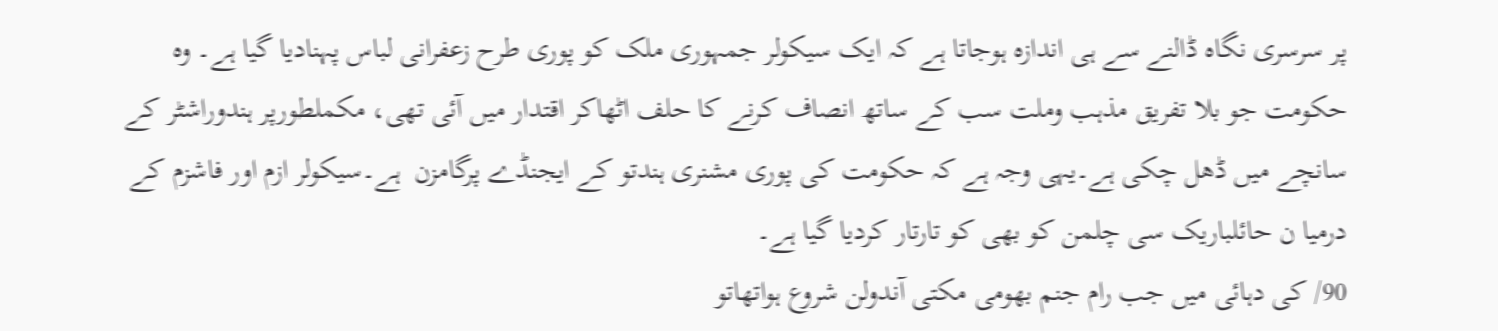پر سرسری نگاہ ڈالنے سے ہی اندازہ ہوجاتا ہے کہ ایک سیکولر جمہوری ملک کو پوری طرح زعفرانی لباس پہنادیا گیا ہے۔ وہ حکومت جو بلا تفریق مذہب وملت سب کے ساتھ انصاف کرنے کا حلف اٹھاکر اقتدار میں آئی تھی، مکملطورپر ہندوراشٹر کے سانچے میں ڈھل چکی ہے۔یہی وجہ ہے کہ حکومت کی پوری مشنری ہندتو کے ایجنڈے پرگامزن  ہے۔سیکولر ازم اور فاشزم کے درمیا ن حائلباریک سی چلمن کو بھی کو تارتار کردیا گیا ہے۔
90/ کی دہائی میں جب رام جنم بھومی مکتی آندولن شروع ہواتھاتو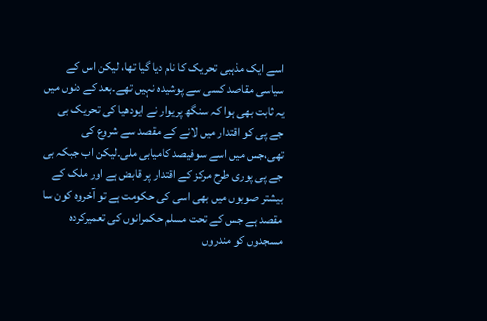اسے ایک مذہبی تحریک کا نام دیا گیا تھا، لیکن اس کے سیاسی مقاصد کسی سے پوشیدہ نہیں تھے۔بعد کے دنوں میں یہ ثابت بھی ہوا کہ سنگھ پریوار نے ایودھیا کی تحریک بی جے پی کو اقتدار میں لانے کے مقصد سے شروع کی تھی،جس میں اسے سوفیصد کامیابی ملی۔لیکن اب جبکہ بی جے پی پوری طرح مرکز کے اقتدار پر قابض ہے اور ملک کے بیشتر صوبوں میں بھی اسی کی حکومت ہے تو آخروہ کون سا مقصد ہے جس کے تحت مسلم حکمرانوں کی تعمیرکردہ مسجدوں کو مندروں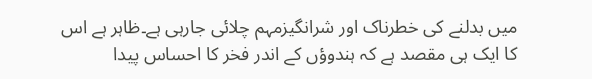میں بدلنے کی خطرناک اور شرانگیزمہم چلائی جارہی ہے۔ظاہر ہے اس کا ایک ہی مقصد ہے کہ ہندوؤں کے اندر فخر کا احساس پیدا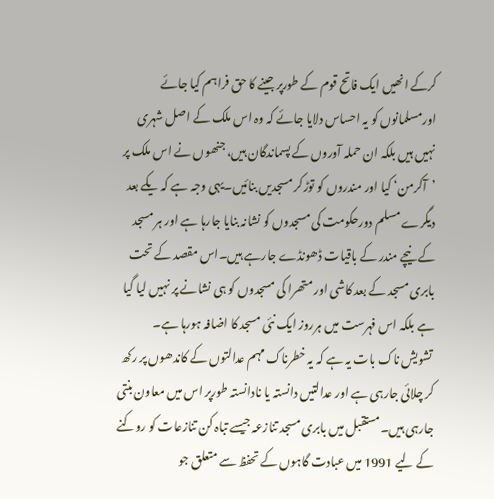کرکے انھیں ایک فاتح قوم کے طورپر جینے کا حق فراہم کیا جائے اورمسلمانوں کو یہ احساس دلایا جائے کہ وہ اس ملک کے اصل شہری نہیں ہیں بلکہ ان حملہ آوروں کے پسماندگان ہیں، جنھوں نے اس ملک پر ’آکرمن‘ کیا اور مندروں کو توڑکر مسجدیں بنائیں۔یہی وجہ ہے کہ یکے بعد دیگرے مسلم دورحکومت کی مسجدوں کو نشانہ بنایا جارہا ہے اور ہر مسجد کے نیچے مندر کے باقیات ڈھونڈے جارہے ہیں۔اس مقصد کے تحت بابری مسجد کے بعد کاشی اور متھرا کی مسجدوں کو ہی نشانے پر نہیں لیا گیا ہے بلکہ اس فہرست میں ہرروز ایک نئی مسجد کا اضافہ ہورہا ہے۔
 تشویش ناک بات یہ ہے کہ یہ خطرناک مہم عدالتوں کے کاندھوں پر رکھ کر چلائی جارہی ہے اور عدالتیں دانستہ یا نادانستہ طورپر اس میں معاون بنتی جارہی ہیں۔مستقبل میں بابری مسجد تنازعہ جیسے تباہ کن تنازعات کو روکنے کے لیے 1991 میں عبادت گاہوں کے تحفظ سے متعلق جو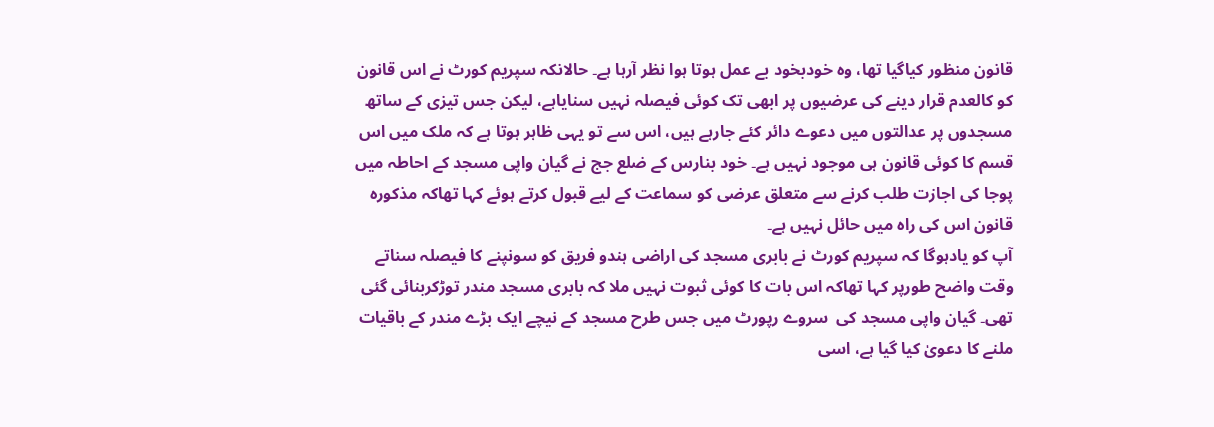قانون منظور کیاگیا تھا، وہ خودبخود بے عمل ہوتا ہوا نظر آرہا ہے۔ حالانکہ سپریم کورٹ نے اس قانون کو کالعدم قرار دینے کی عرضیوں پر ابھی تک کوئی فیصلہ نہیں سنایاہے، لیکن جس تیزی کے ساتھ مسجدوں پر عدالتوں میں دعوے دائر کئے جارہے ہیں، اس سے تو یہی ظاہر ہوتا ہے کہ ملک میں اس قسم کا کوئی قانون ہی موجود نہیں ہے۔ خود بنارس کے ضلع جج نے گیان واپی مسجد کے احاطہ میں پوجا کی اجازت طلب کرنے سے متعلق عرضی کو سماعت کے لیے قبول کرتے ہوئے کہا تھاکہ مذکورہ قانون اس کی راہ میں حائل نہیں ہے۔
آپ کو یادہوگا کہ سپریم کورٹ نے بابری مسجد کی اراضی ہندو فریق کو سونپنے کا فیصلہ سناتے وقت واضح طورپر کہا تھاکہ اس بات کا کوئی ثبوت نہیں ملا کہ بابری مسجد مندر توڑکربنائی گئی تھی۔ گیان واپی مسجد کی  سروے رپورٹ میں جس طرح مسجد کے نیچے ایک بڑے مندر کے باقیات ملنے کا دعویٰ کیا گیا ہے، اسی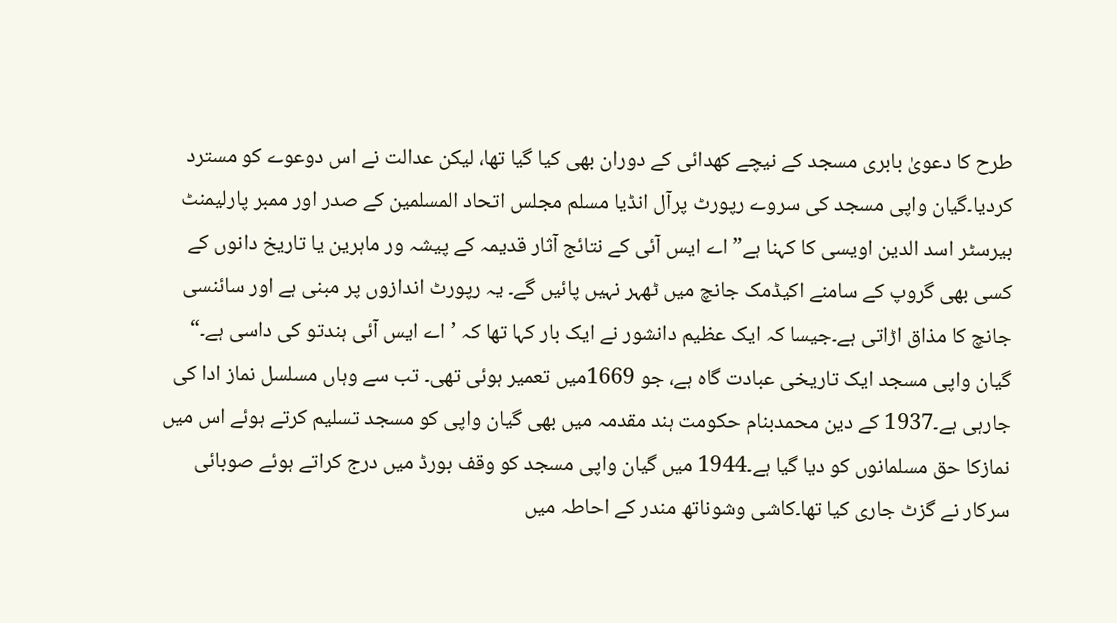طرح کا دعویٰ بابری مسجد کے نیچے کھدائی کے دوران بھی کیا گیا تھا، لیکن عدالت نے اس دوعوے کو مسترد کردیا۔گیان واپی مسجد کی سروے رپورٹ پرآل انڈیا مسلم مجلس اتحاد المسلمین کے صدر اور ممبر پارلیمنٹ بیرسٹر اسد الدین اویسی کا کہنا ہے”اے ایس آئی کے نتائج آثار قدیمہ کے پیشہ ور ماہرین یا تاریخ دانوں کے کسی بھی گروپ کے سامنے اکیڈمک جانچ میں ٹھہر نہیں پائیں گے۔ یہ رپورٹ اندازوں پر مبنی ہے اور سائنسی جانچ کا مذاق اڑاتی ہے۔جیسا کہ ایک عظیم دانشور نے ایک بار کہا تھا کہ ’اے ایس آئی ہندتو کی داسی ہے۔“
گیان واپی مسجد ایک تاریخی عبادت گاہ ہے، جو 1669میں تعمیر ہوئی تھی۔ تب سے وہاں مسلسل نماز ادا کی جارہی ہے۔1937 کے دین محمدبنام حکومت ہند مقدمہ میں بھی گیان واپی کو مسجد تسلیم کرتے ہوئے اس میں نمازکا حق مسلمانوں کو دیا گیا ہے۔1944 میں گیان واپی مسجد کو وقف بورڈ میں درج کراتے ہوئے صوبائی سرکار نے گزٹ جاری کیا تھا۔کاشی وشوناتھ مندر کے احاطہ میں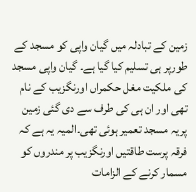زمین کے تبادلہ میں گیان واپی کو مسجد کے طورپر ہی تسلیم کیا گیا ہے۔ گیان واپی مسجد کی ملکیت مغل حکمراں اورنگزیب کے نام تھی اور ان ہی کی طرف سے دی گئی زمین پریہ مسجد تعمیر ہوئی تھی۔المیہ یہ ہے کہ فرقہ پرست طاقتیں اورنگزیب پر مندروں کو مسمار کرنے کے الزامات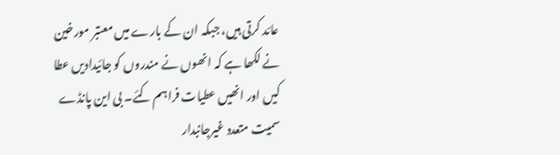عائد کرتی ہیں، جبکہ ان کے بارے میں معتبر مورخین نے لکھا ہے کہ انھوں نے مندروں کو جائیدادیں عطا کیں اور انھیں عطیات فراہم کئے۔ بی این پانڈے سمیت متعدد غیرجانبدار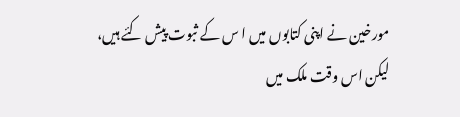مورخین نے اپنی کتابوں میں ا س کے ثبوت پیش کئے ہیں، لیکن اس وقت ملک میں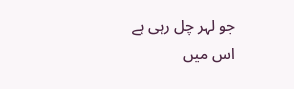جو لہر چل رہی ہے اس میں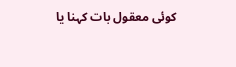کوئی معقول بات کہنا یا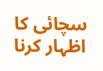سچائی کا اظہار کرنا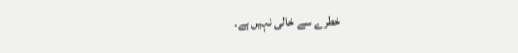خطرے سے خالی نہیں ہے۔